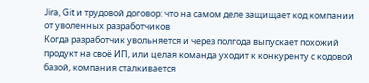Jira, Git и трудовой договор: что на самом деле защищает код компании от уволенных разработчиков
Когда разработчик увольняется и через полгода выпускает похожий продукт на своё ИП, или целая команда уходит к конкуренту с кодовой базой, компания сталкивается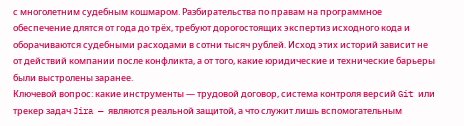с многолетним судебным кошмаром. Разбирательства по правам на программное обеспечение длятся от года до трёх, требуют дорогостоящих экспертиз исходного кода и оборачиваются судебными расходами в сотни тысяч рублей. Исход этих историй зависит не от действий компании после конфликта, а от того, какие юридические и технические барьеры были выстролены заранее.
Ключевой вопрос: какие инструменты — трудовой договор, система контроля версий Git или трекер задач Jira — являются реальной защитой, а что служит лишь вспомогательным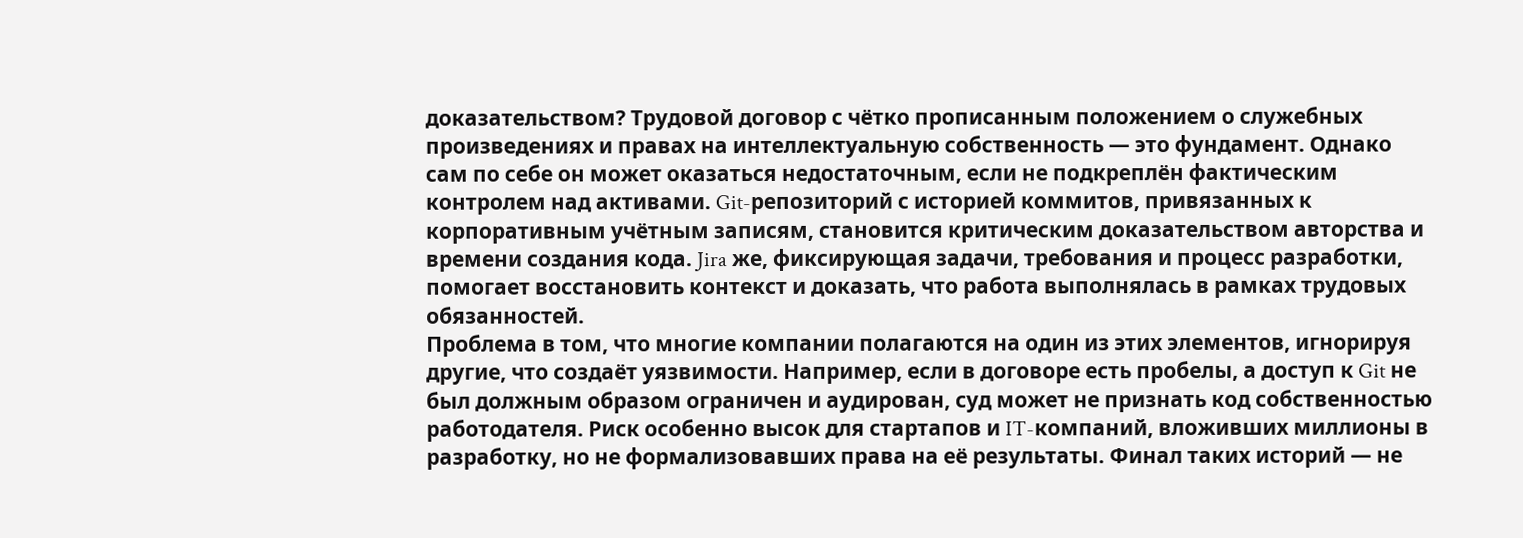доказательством? Трудовой договор с чётко прописанным положением о служебных произведениях и правах на интеллектуальную собственность — это фундамент. Однако сам по себе он может оказаться недостаточным, если не подкреплён фактическим контролем над активами. Git-репозиторий с историей коммитов, привязанных к корпоративным учётным записям, становится критическим доказательством авторства и времени создания кода. Jira же, фиксирующая задачи, требования и процесс разработки, помогает восстановить контекст и доказать, что работа выполнялась в рамках трудовых обязанностей.
Проблема в том, что многие компании полагаются на один из этих элементов, игнорируя другие, что создаёт уязвимости. Например, если в договоре есть пробелы, а доступ к Git не был должным образом ограничен и аудирован, суд может не признать код собственностью работодателя. Риск особенно высок для стартапов и IT-компаний, вложивших миллионы в разработку, но не формализовавших права на её результаты. Финал таких историй — не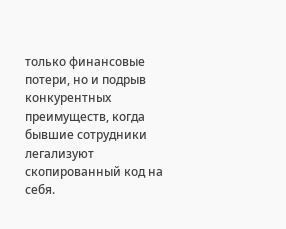только финансовые потери, но и подрыв конкурентных преимуществ, когда бывшие сотрудники легализуют скопированный код на себя.